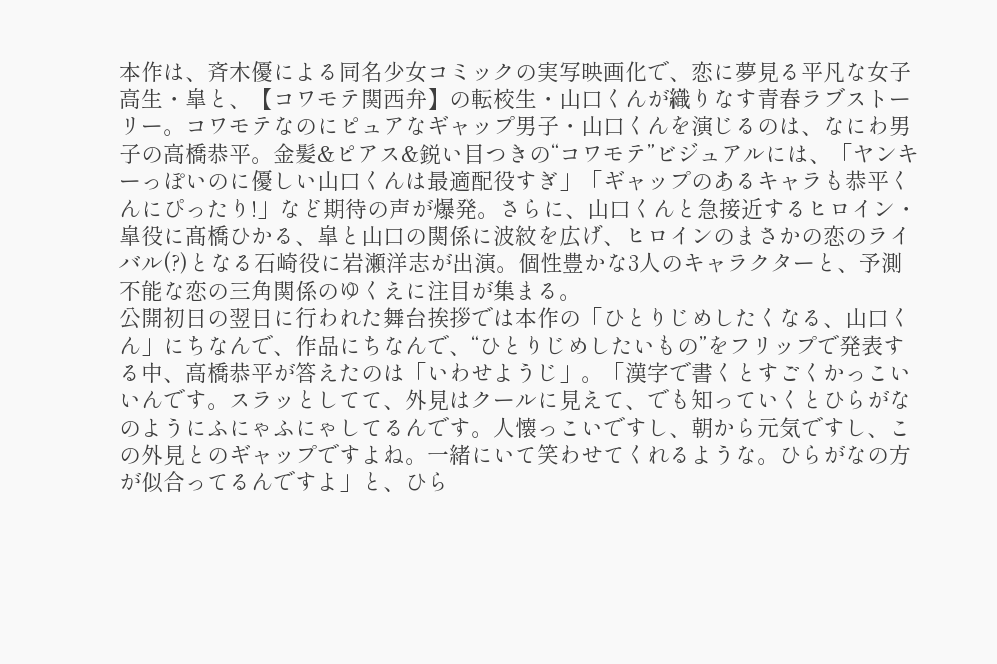本作は、斉木優による同名少女コミックの実写映画化で、恋に夢見る平凡な女子高生・皐と、【コワモテ関西弁】の転校生・山口くんが織りなす青春ラブストーリー。コワモテなのにピュアなギャップ男子・山口くんを演じるのは、なにわ男子の高橋恭平。金髪&ピアス&鋭い目つきの“コワモテ”ビジュアルには、「ヤンキーっぽいのに優しい山口くんは最適配役すぎ」「ギャップのあるキャラも恭平くんにぴったり!」など期待の声が爆発。さらに、山口くんと急接近するヒロイン・皐役に髙橋ひかる、皐と山口の関係に波紋を広げ、ヒロインのまさかの恋のライバル(?)となる石崎役に岩瀬洋志が出演。個性豊かな3人のキャラクターと、予測不能な恋の三角関係のゆくえに注目が集まる。
公開初日の翌日に行われた舞台挨拶では本作の「ひとりじめしたくなる、山口くん」にちなんで、作品にちなんで、“ひとりじめしたいもの”をフリップで発表する中、高橋恭平が答えたのは「いわせようじ」。「漢字で書くとすごくかっこいいんです。スラッとしてて、外見はクールに見えて、でも知っていくとひらがなのようにふにゃふにゃしてるんです。人懐っこいですし、朝から元気ですし、この外見とのギャップですよね。一緒にいて笑わせてくれるような。ひらがなの方が似合ってるんですよ」と、ひら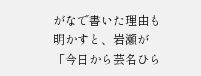がなで書いた理由も明かすと、岩瀬が「今日から芸名ひら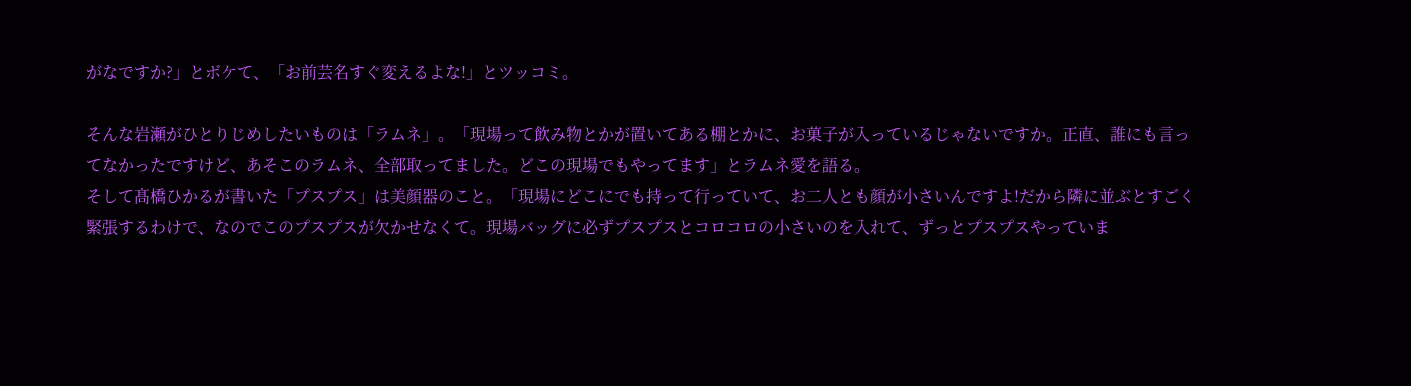がなですか?」とボケて、「お前芸名すぐ変えるよな!」とツッコミ。

そんな岩瀬がひとりじめしたいものは「ラムネ」。「現場って飲み物とかが置いてある棚とかに、お菓子が入っているじゃないですか。正直、誰にも言ってなかったですけど、あそこのラムネ、全部取ってました。どこの現場でもやってます」とラムネ愛を語る。
そして髙橋ひかるが書いた「プスプス」は美顔器のこと。「現場にどこにでも持って行っていて、お二人とも顔が小さいんですよ!だから隣に並ぶとすごく緊張するわけで、なのでこのプスプスが欠かせなくて。現場バッグに必ずプスプスとコロコロの小さいのを入れて、ずっとプスプスやっていま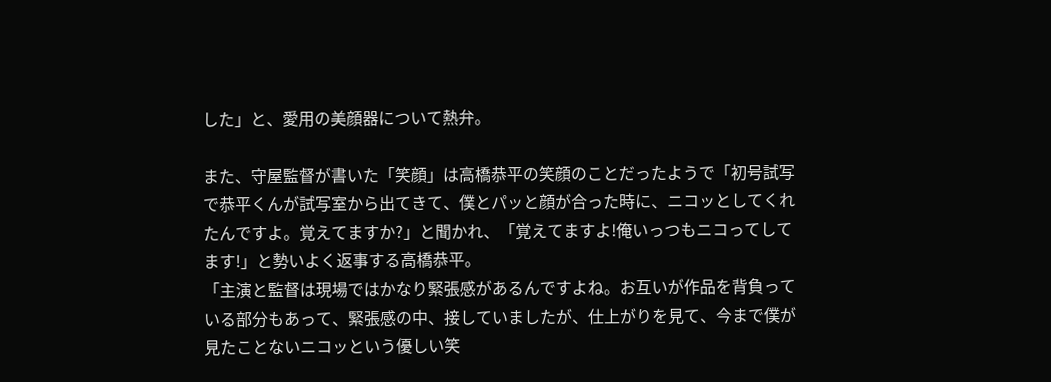した」と、愛用の美顔器について熱弁。

また、守屋監督が書いた「笑顔」は高橋恭平の笑顔のことだったようで「初号試写で恭平くんが試写室から出てきて、僕とパッと顔が合った時に、ニコッとしてくれたんですよ。覚えてますか?」と聞かれ、「覚えてますよ!俺いっつもニコってしてます!」と勢いよく返事する高橋恭平。
「主演と監督は現場ではかなり緊張感があるんですよね。お互いが作品を背負っている部分もあって、緊張感の中、接していましたが、仕上がりを見て、今まで僕が見たことないニコッという優しい笑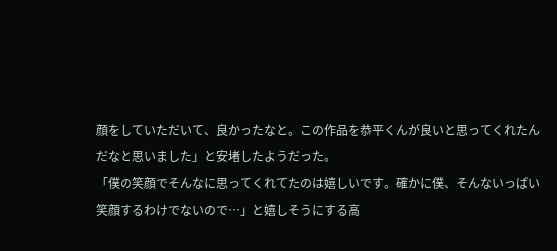顔をしていただいて、良かったなと。この作品を恭平くんが良いと思ってくれたんだなと思いました」と安堵したようだった。
「僕の笑顔でそんなに思ってくれてたのは嬉しいです。確かに僕、そんないっぱい笑顔するわけでないので…」と嬉しそうにする高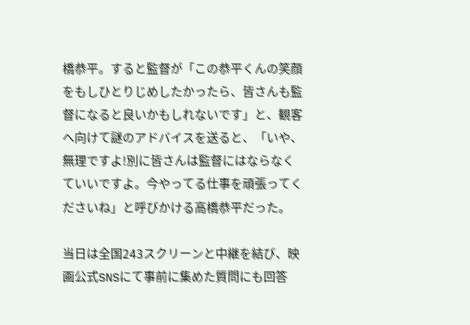橋恭平。すると監督が「この恭平くんの笑顔をもしひとりじめしたかったら、皆さんも監督になると良いかもしれないです」と、観客へ向けて謎のアドバイスを送ると、「いや、無理ですよ!別に皆さんは監督にはならなくていいですよ。今やってる仕事を頑張ってくださいね」と呼びかける高橋恭平だった。

当日は全国243スクリーンと中継を結び、映画公式SNSにて事前に集めた質問にも回答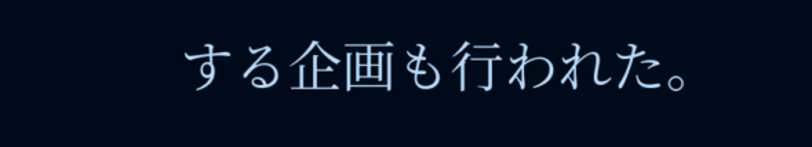する企画も行われた。